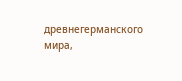древнегерманского мира,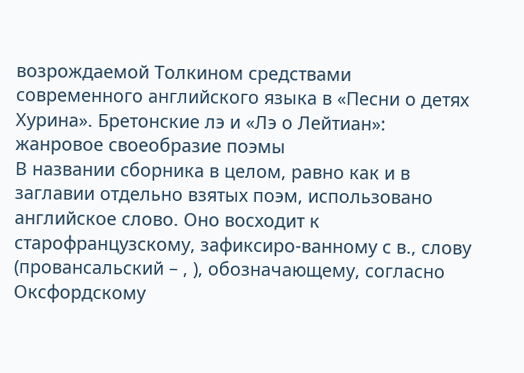возрождаемой Толкином средствами современного английского языка в «Песни о детях Хурина». Бретонские лэ и «Лэ о Лейтиан»: жанровое своеобразие поэмы
В названии сборника в целом, равно как и в заглавии отдельно взятых поэм, использовано английское слово. Оно восходит к старофранцузскому, зафиксиро-ванному с в., слову (провансальский – , ), обозначающему, согласно
Оксфордскому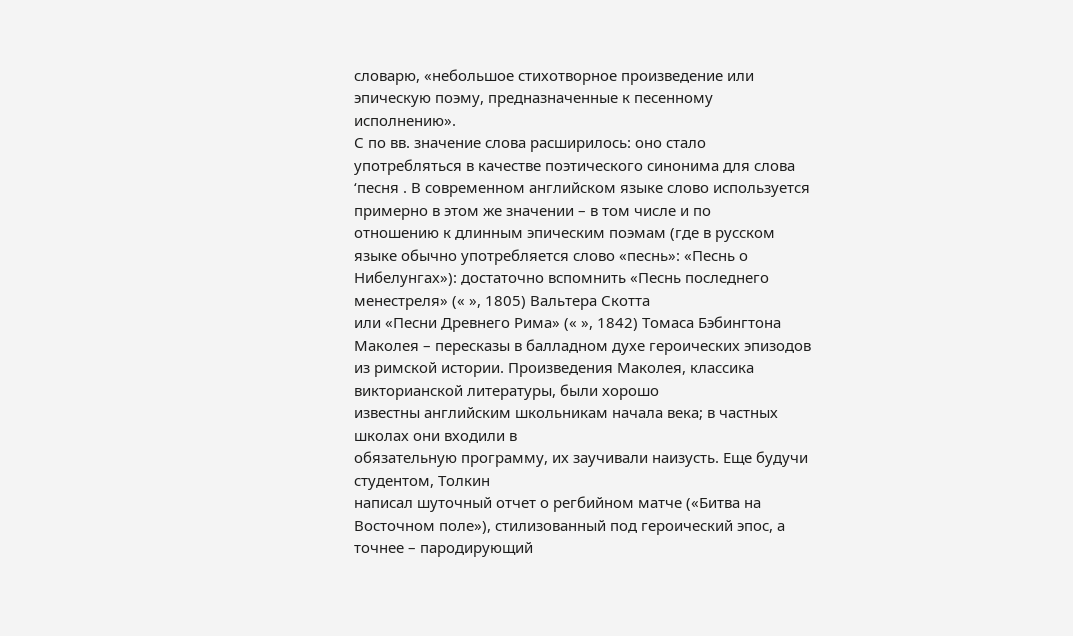словарю, «небольшое стихотворное произведение или эпическую поэму, предназначенные к песенному исполнению».
С по вв. значение слова расширилось: оно стало употребляться в качестве поэтического синонима для слова ‘песня . В современном английском языке слово используется примерно в этом же значении – в том числе и по
отношению к длинным эпическим поэмам (где в русском языке обычно употребляется слово «песнь»: «Песнь о Нибелунгах»): достаточно вспомнить «Песнь последнего менестреля» (« », 1805) Вальтера Скотта
или «Песни Древнего Рима» (« », 1842) Томаса Бэбингтона Маколея – пересказы в балладном духе героических эпизодов из римской истории. Произведения Маколея, классика викторианской литературы, были хорошо
известны английским школьникам начала века; в частных школах они входили в
обязательную программу, их заучивали наизусть. Еще будучи студентом, Толкин
написал шуточный отчет о регбийном матче («Битва на Восточном поле»), стилизованный под героический эпос, а точнее – пародирующий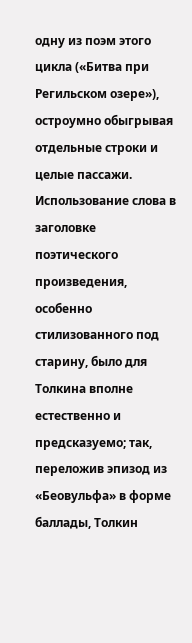одну из поэм этого
цикла («Битва при Регильском озере»), остроумно обыгрывая отдельные строки и
целые пассажи. Использование слова в заголовке поэтического произведения, особенно стилизованного под старину, было для Толкина вполне естественно и
предсказуемо; так, переложив эпизод из «Беовульфа» в форме баллады, Толкин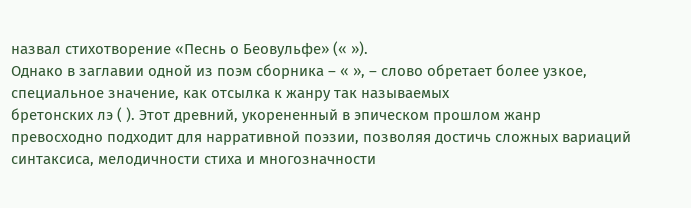назвал стихотворение «Песнь о Беовульфе» (« »).
Однако в заглавии одной из поэм сборника – « », – слово обретает более узкое, специальное значение, как отсылка к жанру так называемых
бретонских лэ ( ). Этот древний, укорененный в эпическом прошлом жанр
превосходно подходит для нарративной поэзии, позволяя достичь сложных вариаций синтаксиса, мелодичности стиха и многозначности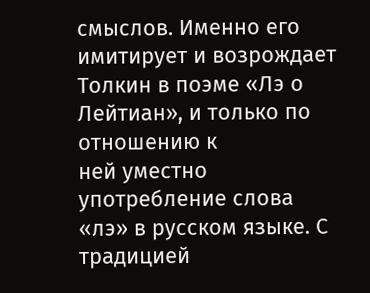смыслов. Именно его
имитирует и возрождает Толкин в поэме «Лэ о Лейтиан», и только по отношению к
ней уместно употребление слова «лэ» в русском языке. С традицией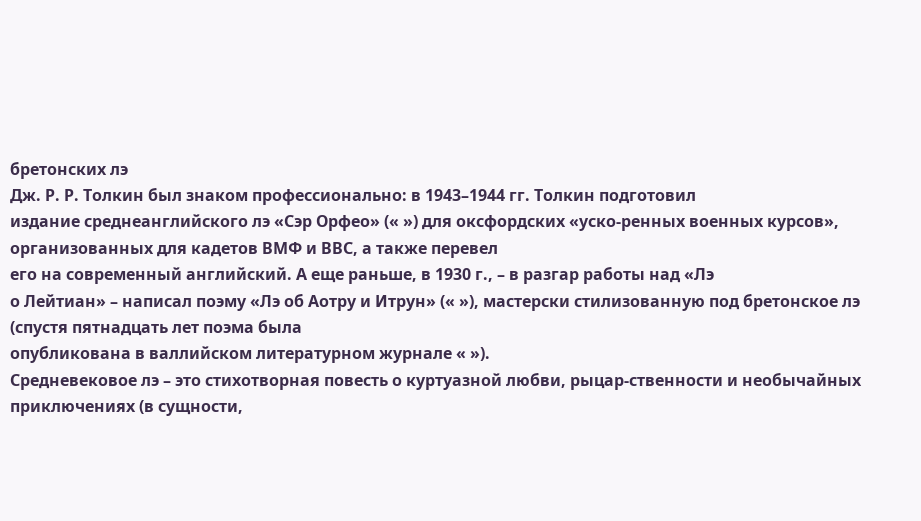бретонских лэ
Дж. Р. Р. Толкин был знаком профессионально: в 1943–1944 гг. Толкин подготовил
издание среднеанглийского лэ «Сэр Орфео» (« ») для оксфордских «уско-ренных военных курсов», организованных для кадетов ВМФ и ВВС, а также перевел
его на современный английский. А еще раньше, в 1930 г., – в разгар работы над «Лэ
о Лейтиан» – написал поэму «Лэ об Аотру и Итрун» (« »), мастерски стилизованную под бретонское лэ (спустя пятнадцать лет поэма была
опубликована в валлийском литературном журнале « »).
Средневековое лэ – это стихотворная повесть о куртуазной любви, рыцар-ственности и необычайных приключениях (в сущности,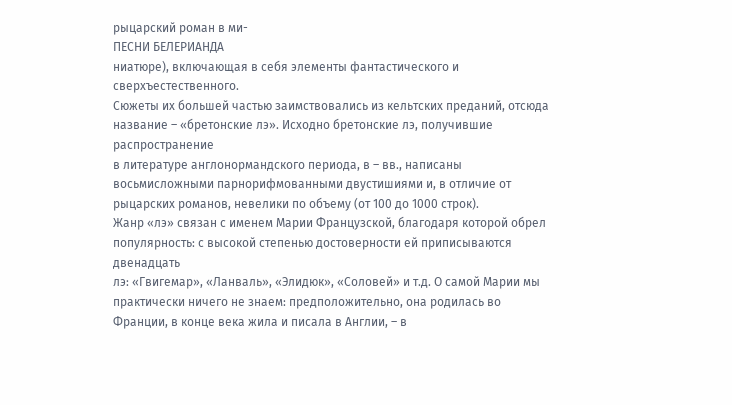рыцарский роман в ми-
ПЕСНИ БЕЛЕРИАНДА
ниатюре), включающая в себя элементы фантастического и сверхъестественного.
Сюжеты их большей частью заимствовались из кельтских преданий, отсюда название – «бретонские лэ». Исходно бретонские лэ, получившие распространение
в литературе англонормандского периода, в – вв., написаны восьмисложными парнорифмованными двустишиями и, в отличие от рыцарских романов, невелики по объему (от 100 до 1000 строк).
Жанр «лэ» связан с именем Марии Французской, благодаря которой обрел
популярность: с высокой степенью достоверности ей приписываются двенадцать
лэ: «Гвигемар», «Ланваль», «Элидюк», «Соловей» и т.д. О самой Марии мы практически ничего не знаем: предположительно, она родилась во Франции, в конце века жила и писала в Англии, – в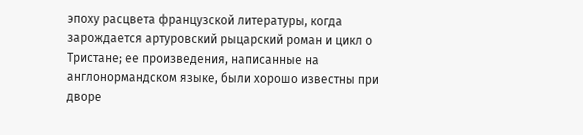эпоху расцвета французской литературы, когда
зарождается артуровский рыцарский роман и цикл о Тристане; ее произведения, написанные на англонормандском языке, были хорошо известны при дворе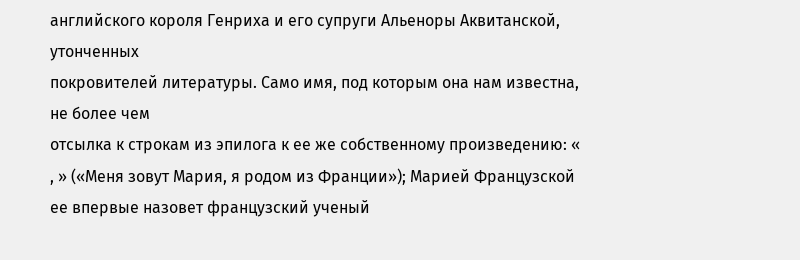английского короля Генриха и его супруги Альеноры Аквитанской, утонченных
покровителей литературы. Само имя, под которым она нам известна, не более чем
отсылка к строкам из эпилога к ее же собственному произведению: « , » («Меня зовут Мария, я родом из Франции»); Марией Французской
ее впервые назовет французский ученый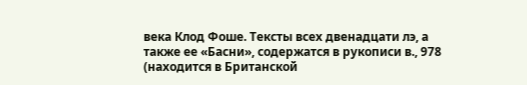века Клод Фоше. Тексты всех двенадцати лэ, а также ее «Басни», содержатся в рукописи в., 978 (находится в Британской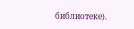библиотеке).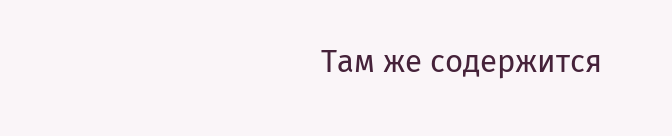Там же содержится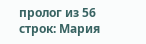пролог из 56 строк: Мария